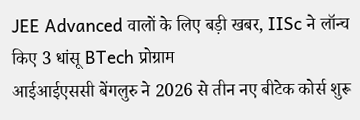JEE Advanced वालों के लिए बड़ी खबर, IISc ने लॉन्च किए 3 धांसू BTech प्रोग्राम
आईआईएससी बेंगलुरु ने 2026 से तीन नए बीटेक कोर्स शुरू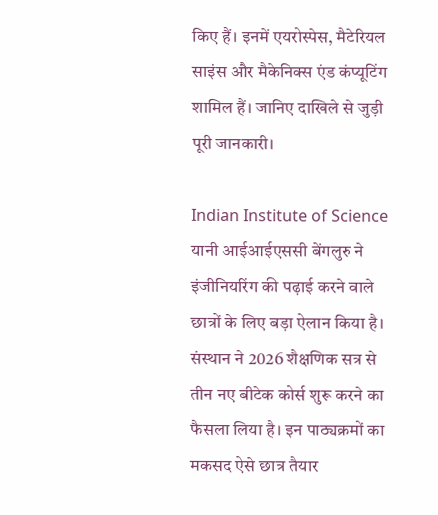किए हैं। इनमें एयरोस्पेस, मैटेरियल साइंस और मैकेनिक्स एंड कंप्यूटिंग शामिल हैं। जानिए दाखिले से जुड़ी पूरी जानकारी।

Indian Institute of Science यानी आईआईएससी बेंगलुरु ने इंजीनियरिंग की पढ़ाई करने वाले छात्रों के लिए बड़ा ऐलान किया है। संस्थान ने 2026 शैक्षणिक सत्र से तीन नए बीटेक कोर्स शुरू करने का फैसला लिया है। इन पाठ्यक्रमों का मकसद ऐसे छात्र तैयार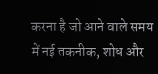करना है जो आने वाले समय में नई तकनीक, शोध और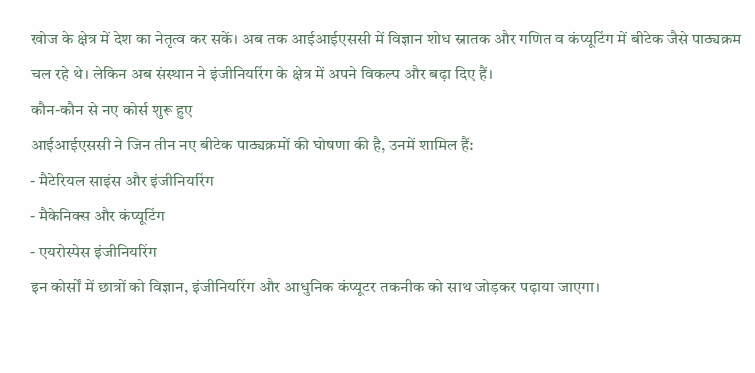खोज के क्षेत्र में देश का नेतृत्व कर सकें। अब तक आईआईएससी में विज्ञान शोध स्नातक और गणित व कंप्यूटिंग में बीटेक जैसे पाठ्यक्रम चल रहे थे। लेकिन अब संस्थान ने इंजीनियरिंग के क्षेत्र में अपने विकल्प और बढ़ा दिए हैं।
कौन-कौन से नए कोर्स शुरू हुए
आईआईएससी ने जिन तीन नए बीटेक पाठ्यक्रमों की घोषणा की है, उनमें शामिल हैं:
- मैटेरियल साइंस और इंजीनियरिंग
- मैकेनिक्स और कंप्यूटिंग
- एयरोस्पेस इंजीनियरिंग
इन कोर्सों में छात्रों को विज्ञान, इंजीनियरिंग और आधुनिक कंप्यूटर तकनीक को साथ जोड़कर पढ़ाया जाएगा।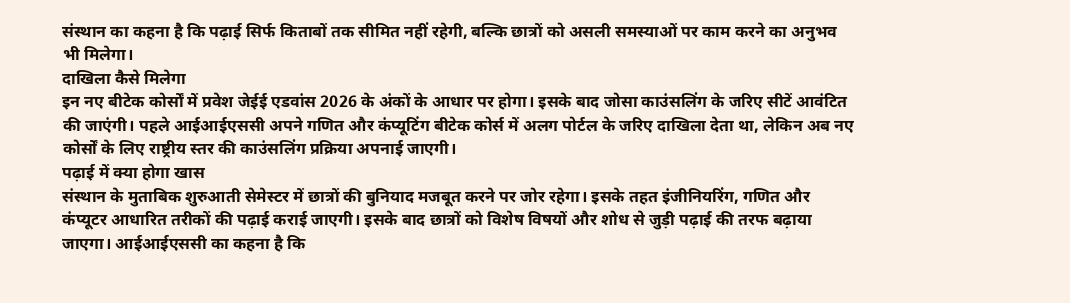संस्थान का कहना है कि पढ़ाई सिर्फ किताबों तक सीमित नहीं रहेगी, बल्कि छात्रों को असली समस्याओं पर काम करने का अनुभव भी मिलेगा।
दाखिला कैसे मिलेगा
इन नए बीटेक कोर्सों में प्रवेश जेईई एडवांस 2026 के अंकों के आधार पर होगा। इसके बाद जोसा काउंसलिंग के जरिए सीटें आवंटित की जाएंगी। पहले आईआईएससी अपने गणित और कंप्यूटिंग बीटेक कोर्स में अलग पोर्टल के जरिए दाखिला देता था, लेकिन अब नए कोर्सों के लिए राष्ट्रीय स्तर की काउंसलिंग प्रक्रिया अपनाई जाएगी।
पढ़ाई में क्या होगा खास
संस्थान के मुताबिक शुरुआती सेमेस्टर में छात्रों की बुनियाद मजबूत करने पर जोर रहेगा। इसके तहत इंजीनियरिंग, गणित और कंप्यूटर आधारित तरीकों की पढ़ाई कराई जाएगी। इसके बाद छात्रों को विशेष विषयों और शोध से जुड़ी पढ़ाई की तरफ बढ़ाया जाएगा। आईआईएससी का कहना है कि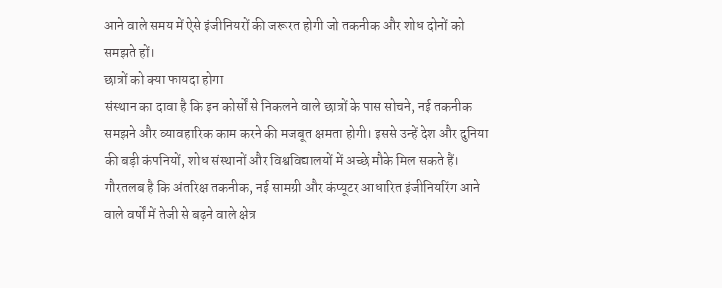आने वाले समय में ऐसे इंजीनियरों की जरूरत होगी जो तकनीक और शोध दोनों को समझते हों।
छात्रों को क्या फायदा होगा
संस्थान का दावा है कि इन कोर्सों से निकलने वाले छात्रों के पास सोचने, नई तकनीक समझने और व्यावहारिक काम करने की मजबूत क्षमता होगी। इससे उन्हें देश और दुनिया की बड़ी कंपनियों, शोध संस्थानों और विश्वविद्यालयों में अच्छे मौके मिल सकते हैं। गौरतलब है कि अंतरिक्ष तकनीक, नई सामग्री और कंप्यूटर आधारित इंजीनियरिंग आने वाले वर्षों में तेजी से बढ़ने वाले क्षेत्र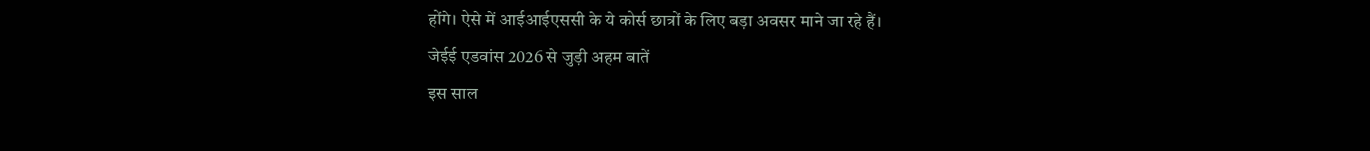होंगे। ऐसे में आईआईएससी के ये कोर्स छात्रों के लिए बड़ा अवसर माने जा रहे हैं।
जेईई एडवांस 2026 से जुड़ी अहम बातें
इस साल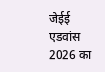जेईई एडवांस 2026 का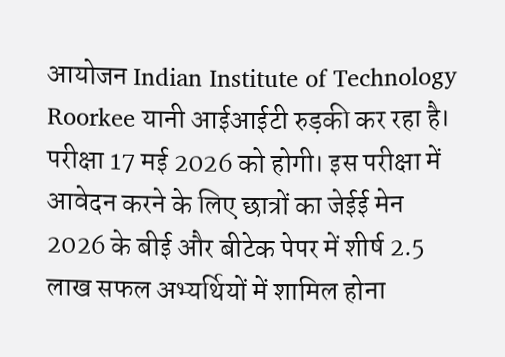आयोजन Indian Institute of Technology Roorkee यानी आईआईटी रुड़की कर रहा है। परीक्षा 17 मई 2026 को होगी। इस परीक्षा में आवेदन करने के लिए छात्रों का जेईई मेन 2026 के बीई और बीटेक पेपर में शीर्ष 2.5 लाख सफल अभ्यर्थियों में शामिल होना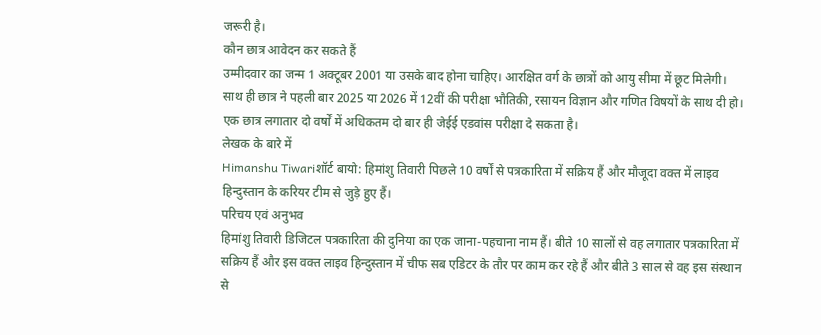जरूरी है।
कौन छात्र आवेदन कर सकते हैं
उम्मीदवार का जन्म 1 अक्टूबर 2001 या उसके बाद होना चाहिए। आरक्षित वर्ग के छात्रों को आयु सीमा में छूट मिलेगी। साथ ही छात्र ने पहली बार 2025 या 2026 में 12वीं की परीक्षा भौतिकी, रसायन विज्ञान और गणित विषयों के साथ दी हो। एक छात्र लगातार दो वर्षों में अधिकतम दो बार ही जेईई एडवांस परीक्षा दे सकता है।
लेखक के बारे में
Himanshu Tiwariशॉर्ट बायो: हिमांशु तिवारी पिछले 10 वर्षों से पत्रकारिता में सक्रिय हैं और मौजूदा वक्त में लाइव हिन्दुस्तान के करियर टीम से जुड़े हुए हैं।
परिचय एवं अनुभव
हिमांशु तिवारी डिजिटल पत्रकारिता की दुनिया का एक जाना-पहचाना नाम हैं। बीते 10 सालों से वह लगातार पत्रकारिता में सक्रिय हैं और इस वक्त लाइव हिन्दुस्तान में चीफ सब एडिटर के तौर पर काम कर रहे हैं और बीते 3 साल से वह इस संस्थान से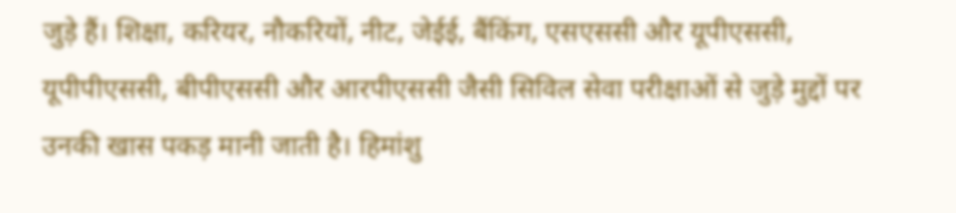जुड़े हैं। शिक्षा, करियर, नौकरियों, नीट, जेईई, बैंकिंग, एसएससी और यूपीएससी, यूपीपीएससी, बीपीएससी और आरपीएससी जैसी सिविल सेवा परीक्षाओं से जुड़े मुद्दों पर उनकी खास पकड़ मानी जाती है। हिमांशु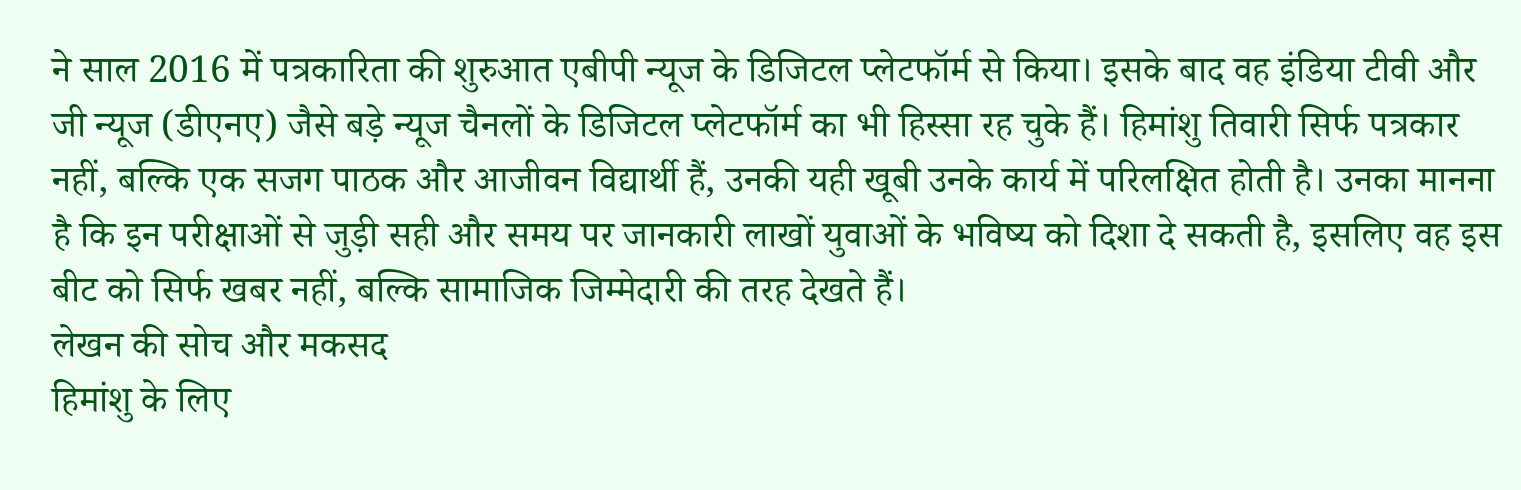ने साल 2016 में पत्रकारिता की शुरुआत एबीपी न्यूज के डिजिटल प्लेटफॉर्म से किया। इसके बाद वह इंडिया टीवी और जी न्यूज (डीएनए) जैसे बड़े न्यूज चैनलों के डिजिटल प्लेटफॉर्म का भी हिस्सा रह चुके हैं। हिमांशु तिवारी सिर्फ पत्रकार नहीं, बल्कि एक सजग पाठक और आजीवन विद्यार्थी हैं, उनकी यही खूबी उनके कार्य में परिलक्षित होती है। उनका मानना है कि इन परीक्षाओं से जुड़ी सही और समय पर जानकारी लाखों युवाओं के भविष्य को दिशा दे सकती है, इसलिए वह इस बीट को सिर्फ खबर नहीं, बल्कि सामाजिक जिम्मेदारी की तरह देखते हैं।
लेखन की सोच और मकसद
हिमांशु के लिए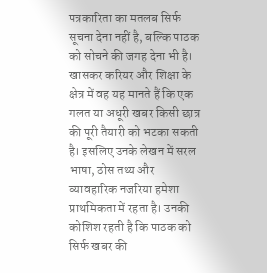पत्रकारिता का मतलब सिर्फ सूचना देना नहीं है, बल्कि पाठक को सोचने की जगह देना भी है। खासकर करियर और शिक्षा के क्षेत्र में वह यह मानते हैं कि एक गलत या अधूरी खबर किसी छात्र की पूरी तैयारी को भटका सकती है। इसलिए उनके लेखन में सरल भाषा, ठोस तथ्य और व्यावहारिक नजरिया हमेशा प्राथमिकता में रहता है। उनकी कोशिश रहती है कि पाठक को सिर्फ खबर की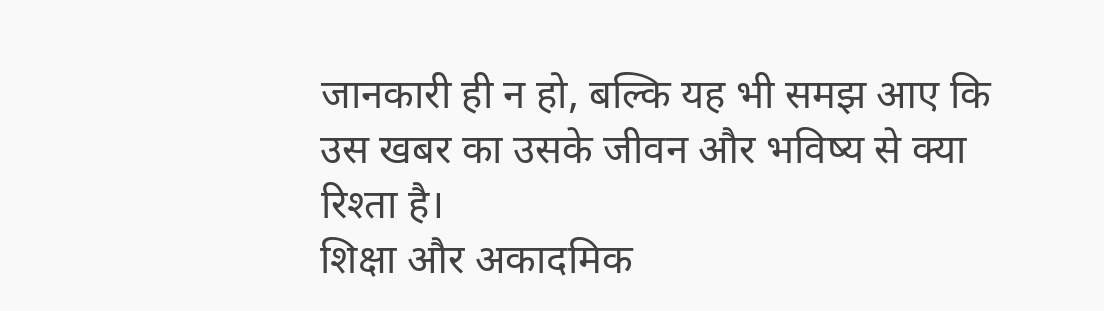जानकारी ही न हो, बल्कि यह भी समझ आए कि उस खबर का उसके जीवन और भविष्य से क्या रिश्ता है।
शिक्षा और अकादमिक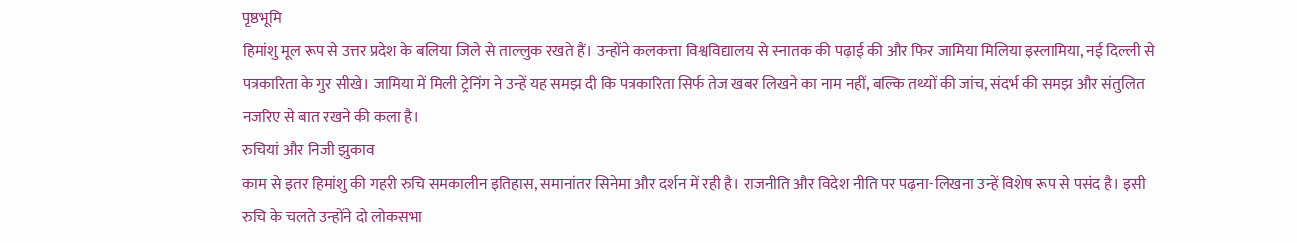पृष्ठभूमि
हिमांशु मूल रूप से उत्तर प्रदेश के बलिया जिले से ताल्लुक रखते हैं। उन्होंने कलकत्ता विश्वविद्यालय से स्नातक की पढ़ाई की और फिर जामिया मिलिया इस्लामिया, नई दिल्ली से पत्रकारिता के गुर सीखे। जामिया में मिली ट्रेनिंग ने उन्हें यह समझ दी कि पत्रकारिता सिर्फ तेज खबर लिखने का नाम नहीं, बल्कि तथ्यों की जांच, संदर्भ की समझ और संतुलित नजरिए से बात रखने की कला है।
रुचियां और निजी झुकाव
काम से इतर हिमांशु की गहरी रुचि समकालीन इतिहास, समानांतर सिनेमा और दर्शन में रही है। राजनीति और विदेश नीति पर पढ़ना-लिखना उन्हें विशेष रूप से पसंद है। इसी रुचि के चलते उन्होंने दो लोकसभा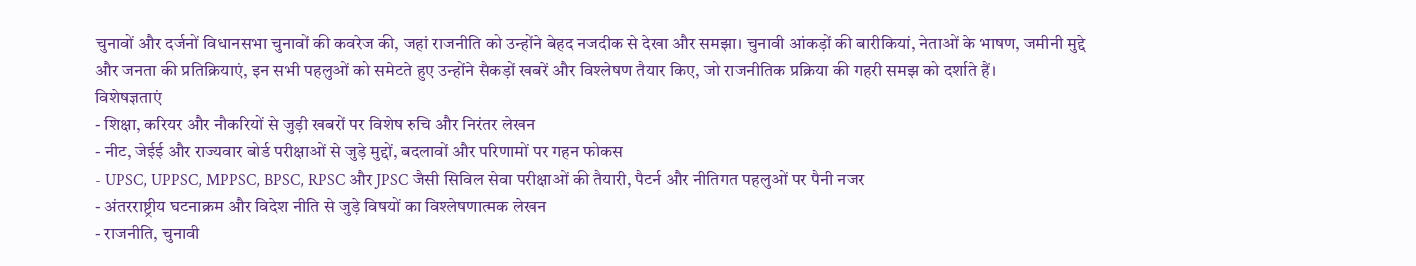चुनावों और दर्जनों विधानसभा चुनावों की कवरेज की, जहां राजनीति को उन्होंने बेहद नजदीक से देखा और समझा। चुनावी आंकड़ों की बारीकियां, नेताओं के भाषण, जमीनी मुद्दे और जनता की प्रतिक्रियाएं, इन सभी पहलुओं को समेटते हुए उन्होंने सैकड़ों खबरें और विश्लेषण तैयार किए, जो राजनीतिक प्रक्रिया की गहरी समझ को दर्शाते हैं।
विशेषज्ञताएं
- शिक्षा, करियर और नौकरियों से जुड़ी खबरों पर विशेष रुचि और निरंतर लेखन
- नीट, जेईई और राज्यवार बोर्ड परीक्षाओं से जुड़े मुद्दों, बदलावों और परिणामों पर गहन फोकस
- UPSC, UPPSC, MPPSC, BPSC, RPSC और JPSC जैसी सिविल सेवा परीक्षाओं की तैयारी, पैटर्न और नीतिगत पहलुओं पर पैनी नजर
- अंतरराष्ट्रीय घटनाक्रम और विदेश नीति से जुड़े विषयों का विश्लेषणात्मक लेखन
- राजनीति, चुनावी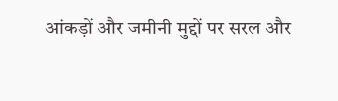आंकड़ों और जमीनी मुद्दों पर सरल और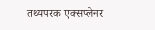तथ्यपरक एक्सप्लेनर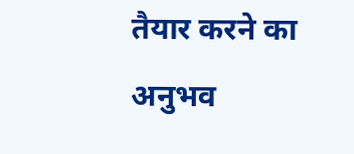तैयार करने का अनुभव